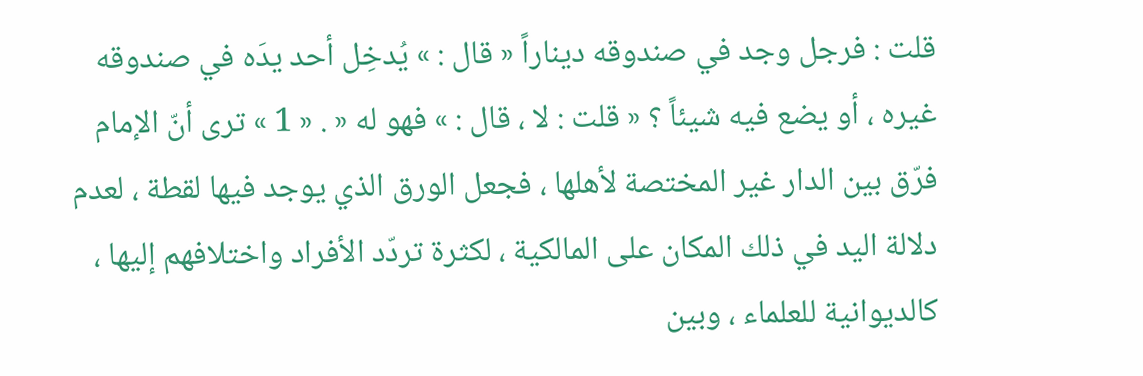قلت : فرجل وجد في صندوقه ديناراً « قال : » يُدخِل أحد يدَه في صندوقه غيره ، أو يضع فيه شيئاً ؟ « قلت : لا ، قال : » فهو له « . « 1 » ترى أنّ الإمام فرّق بين الدار غير المختصة لأهلها ، فجعل الورق الذي يوجد فيها لقطة ، لعدم دلالة اليد في ذلك المكان على المالكية ، لكثرة تردّد الأفراد واختلافهم إليها ، كالديوانية للعلماء ، وبين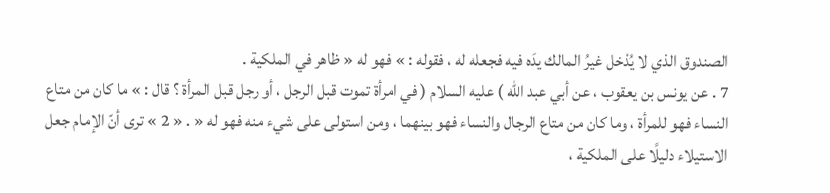الصندوق الذي لا يُدْخل غيرُ المالك يدَه فيه فجعله له ، فقوله : » فهو له « ظاهر في الملكية .
7 . عن يونس بن يعقوب ، عن أبي عبد اللّه ) عليه السلام ( في امرأة تموت قبل الرجل ، أو رجل قبل المرأة ؟ قال : » ما كان من متاع النساء فهو للمرأة ، وما كان من متاع الرجال والنساء فهو بينهما ، ومن استولى على شيء منه فهو له « . « 2 » ترى أنّ الإمام جعل الاستيلاء دليلًا على الملكية ،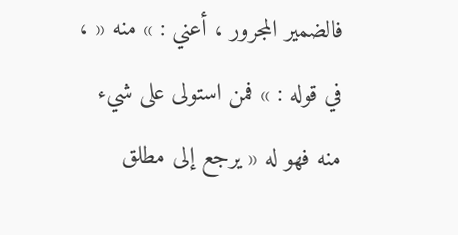فالضمير المجرور ، أعني : » منه « ، في قوله : » فمن استولى على شيء منه فهو له « يرجع إلى مطلق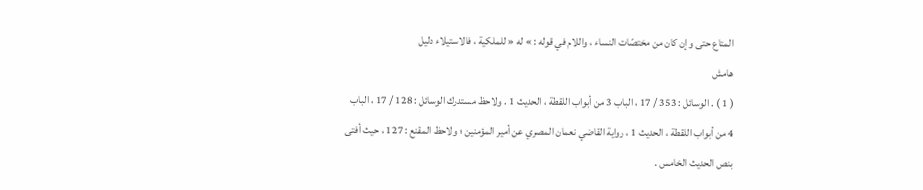المتاع حتى وإن كان من مختصّات النساء ، واللام في قوله : » له « للملكية ، فالاستيلاء دليل
هامش
( 1 ) . الوسائل : 353 / 17 ، الباب 3 من أبواب اللقطة ، الحديث 1 . ولاحظ مستدرك الوسائل : 128 / 17 ، الباب 4 من أبواب اللقطة ، الحديث 1 ، رواية القاضي نعمان المصري عن أمير المؤمنين ؛ ولاحظ المقنع : 127 ، حيث أفتى بنص الحديث الخامس .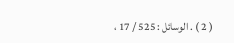( 2 ) . الوسائل : 525 / 17 ،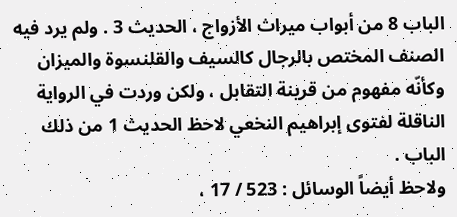الباب 8 من أبواب ميراث الأزواج ، الحديث 3 . ولم يرد فيه الصنف المختص بالرجال كالسيف والقلنسوة والميزان وكأنّه مفهوم من قرينة التقابل ، ولكن وردت في الرواية الناقلة لفتوى إبراهيم النخعي لاحظ الحديث 1 من ذلك الباب .
ولاحظ أيضاً الوسائل : 523 / 17 ،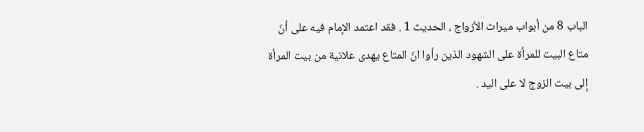الباب 8 من أبواب ميراث الأزواج ، الحديث 1 . فقد اعتمد الإمام فيه على أنّ متاع البيت للمرأة على الشهود الذين رأوا انّ المتاع يهدى علانية من بيت المرأة إلى بيت الزوج لا على اليد .